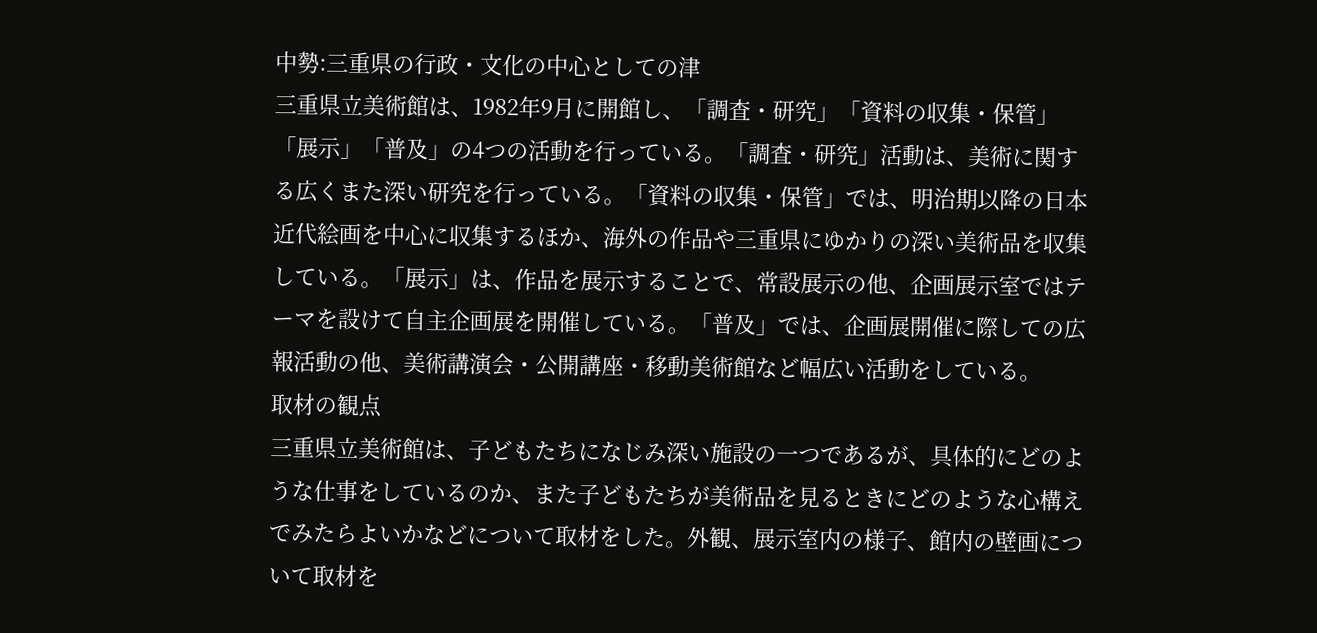中勢:三重県の行政・文化の中心としての津
三重県立美術館は、1982年9月に開館し、「調査・研究」「資料の収集・保管」「展示」「普及」の4つの活動を行っている。「調査・研究」活動は、美術に関する広くまた深い研究を行っている。「資料の収集・保管」では、明治期以降の日本近代絵画を中心に収集するほか、海外の作品や三重県にゆかりの深い美術品を収集している。「展示」は、作品を展示することで、常設展示の他、企画展示室ではテーマを設けて自主企画展を開催している。「普及」では、企画展開催に際しての広報活動の他、美術講演会・公開講座・移動美術館など幅広い活動をしている。
取材の観点
三重県立美術館は、子どもたちになじみ深い施設の一つであるが、具体的にどのような仕事をしているのか、また子どもたちが美術品を見るときにどのような心構えでみたらよいかなどについて取材をした。外観、展示室内の様子、館内の壁画について取材を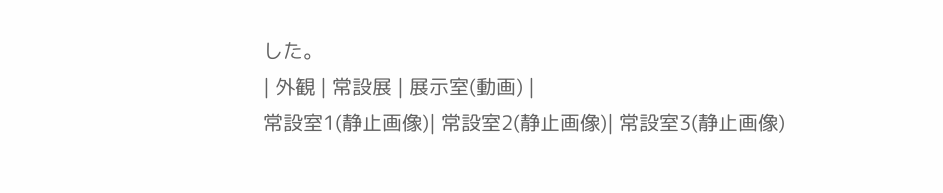した。
| 外観 | 常設展 | 展示室(動画) |
常設室1(静止画像)| 常設室2(静止画像)| 常設室3(静止画像)